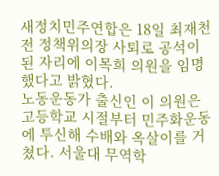새정치민주연합은 18일 최재천 전 정책위의장 사퇴로 공석이 된 자리에 이목희 의원을 임명했다고 밝혔다.
노동운동가 출신인 이 의원은 고등학교 시절부터 민주화운동에 투신해 수배와 옥살이를 거쳤다. 서울대 무역학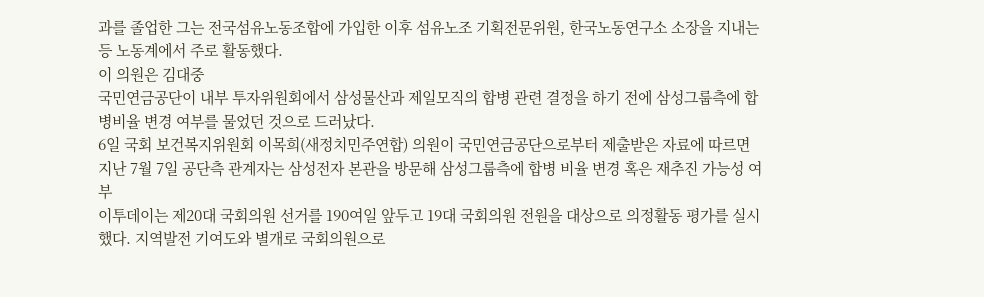과를 졸업한 그는 전국섬유노동조합에 가입한 이후 섬유노조 기획전문위원, 한국노동연구소 소장을 지내는 등 노동계에서 주로 활동했다.
이 의원은 김대중
국민연금공단이 내부 투자위원회에서 삼성물산과 제일모직의 합병 관련 결정을 하기 전에 삼성그룹측에 합병비율 변경 여부를 물었던 것으로 드러났다.
6일 국회 보건복지위원회 이목희(새정치민주연합) 의원이 국민연금공단으로부터 제출받은 자료에 따르면 지난 7월 7일 공단측 관계자는 삼성전자 본관을 방문해 삼성그룹측에 합병 비율 변경 혹은 재추진 가능성 여부
이투데이는 제20대 국회의원 선거를 190여일 앞두고 19대 국회의원 전원을 대상으로 의정활동 평가를 실시했다. 지역발전 기여도와 별개로 국회의원으로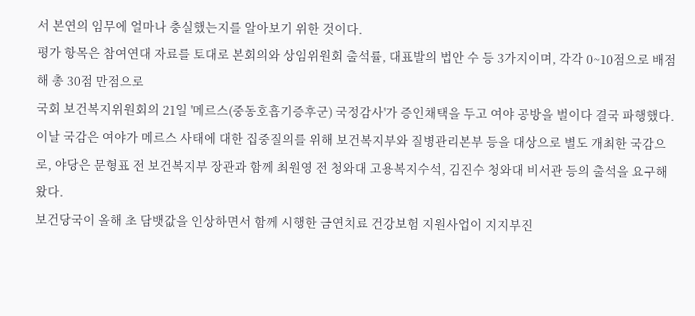서 본연의 임무에 얼마나 충실했는지를 알아보기 위한 것이다.
평가 항목은 참여연대 자료를 토대로 본회의와 상임위원회 출석률, 대표발의 법안 수 등 3가지이며, 각각 0~10점으로 배점해 총 30점 만점으로
국회 보건복지위원회의 21일 '메르스(중동호흡기증후군) 국정감사'가 증인채택을 두고 여야 공방을 벌이다 결국 파행했다.
이날 국감은 여야가 메르스 사태에 대한 집중질의를 위해 보건복지부와 질병관리본부 등을 대상으로 별도 개최한 국감으로, 야당은 문형표 전 보건복지부 장관과 함께 최원영 전 청와대 고용복지수석, 김진수 청와대 비서관 등의 출석을 요구해왔다.
보건당국이 올해 초 담뱃값을 인상하면서 함께 시행한 금연치료 건강보험 지원사업이 지지부진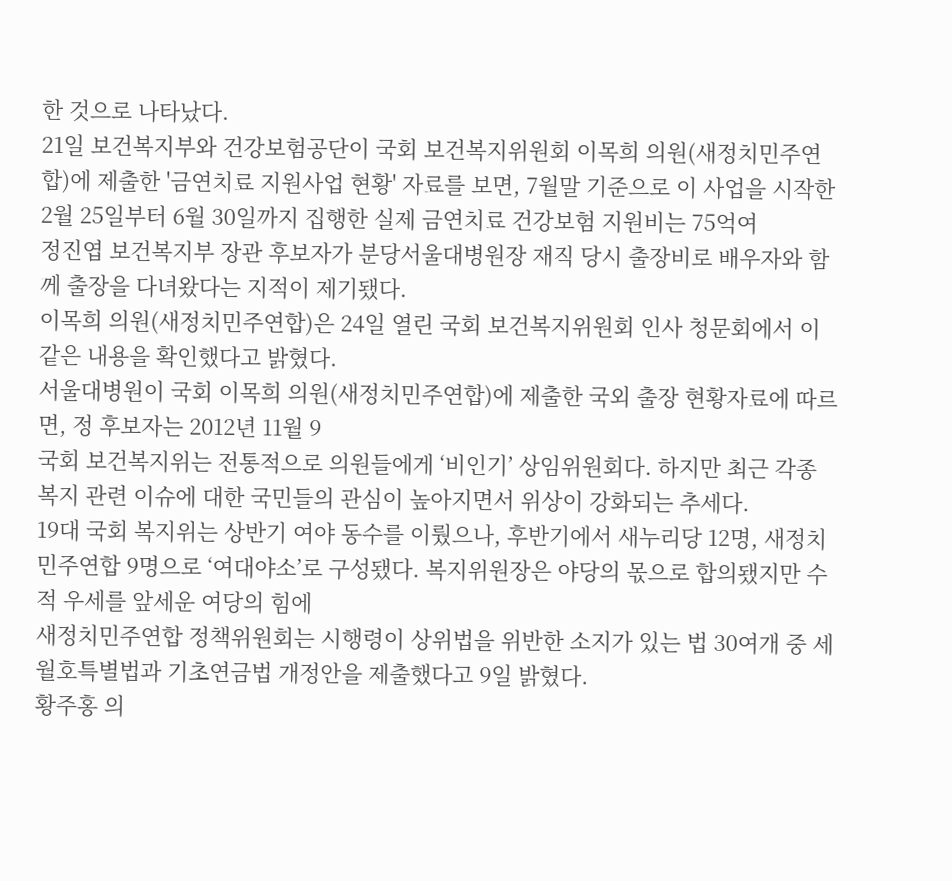한 것으로 나타났다.
21일 보건복지부와 건강보험공단이 국회 보건복지위원회 이목희 의원(새정치민주연합)에 제출한 '금연치료 지원사업 현황' 자료를 보면, 7월말 기준으로 이 사업을 시작한 2월 25일부터 6월 30일까지 집행한 실제 금연치료 건강보험 지원비는 75억여
정진엽 보건복지부 장관 후보자가 분당서울대병원장 재직 당시 출장비로 배우자와 함께 출장을 다녀왔다는 지적이 제기됐다.
이목희 의원(새정치민주연합)은 24일 열린 국회 보건복지위원회 인사 청문회에서 이 같은 내용을 확인했다고 밝혔다.
서울대병원이 국회 이목희 의원(새정치민주연합)에 제출한 국외 출장 현황자료에 따르면, 정 후보자는 2012년 11월 9
국회 보건복지위는 전통적으로 의원들에게 ‘비인기’ 상임위원회다. 하지만 최근 각종 복지 관련 이슈에 대한 국민들의 관심이 높아지면서 위상이 강화되는 추세다.
19대 국회 복지위는 상반기 여야 동수를 이뤘으나, 후반기에서 새누리당 12명, 새정치민주연합 9명으로 ‘여대야소’로 구성됐다. 복지위원장은 야당의 몫으로 합의됐지만 수적 우세를 앞세운 여당의 힘에
새정치민주연합 정책위원회는 시행령이 상위법을 위반한 소지가 있는 법 30여개 중 세월호특별법과 기초연금법 개정안을 제출했다고 9일 밝혔다.
황주홍 의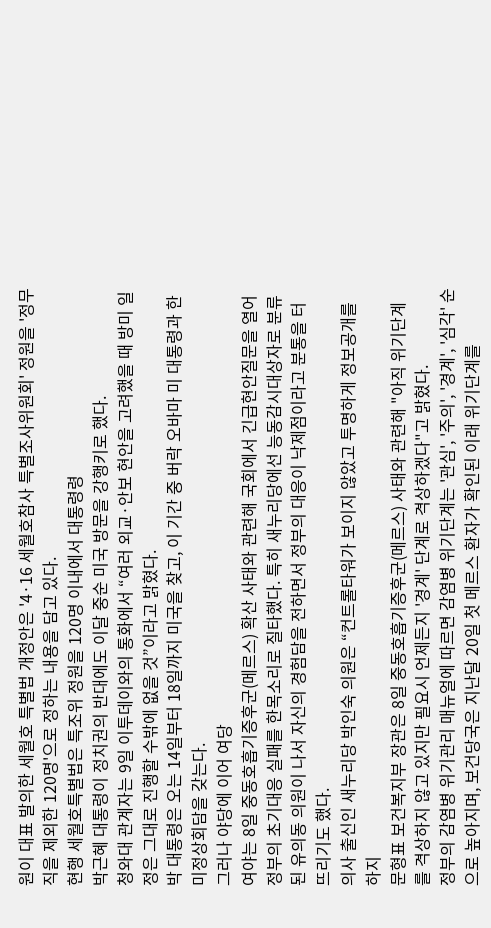원이 대표 발의한 세월호 특별법 개정안은 '4·16 세월호참사 특별조사위원회' 정원을 '정무직을 제외한 120명'으로 정하는 내용을 담고 있다.
현행 세월호특별법은 특조위 정원을 120명 이내에서 대통령령
박근혜 대통령이 정치권의 반대에도 이달 중순 미국 방문을 강행키로 했다.
청와대 관계자는 9일 이투데이와의 통화에서 “여러 외교·안보 현안을 고려했을 때 방미 일정은 그대로 진행할 수밖에 없을 것”이라고 밝혔다.
박 대통령은 오는 14일부터 18일까지 미국을 찾고, 이 기간 중 버락 오바마 미 대통령과 한미정상회담을 갖는다.
그러나 야당에 이어 여당
여야는 8일 중동호흡기증후군(메르스) 확산 사태와 관련해 국회에서 긴급현안질문을 열어 정부의 초기대응 실패를 한목소리로 질타했다. 특히 새누리당에선 능동감시대상자로 분류된 유의동 의원이 나서 자신의 경험담을 전하면서 정부의 대응이 낙제점이라고 분통을 터뜨리기도 했다.
의사 출신인 새누리당 박인숙 의원은 “컨트롤타워가 보이지 않았고 투명하게 정보공개를 하지
문형표 보건복지부 장관은 8일 중동호흡기증후군(메르스) 사태와 관련해 "아직 위기단계를 격상하지 않고 있지만 필요시 언제든지 '경계' 단계로 격상하겠다"고 밝혔다.
정부의 감염병 위기관리 매뉴얼에 따르면 감염병 위기단계는 '관심', '주의', '경계', '심각' 순으로 높아지며, 보건당국은 지난달 20일 첫 메르스 환자가 확인된 이래 위기단계를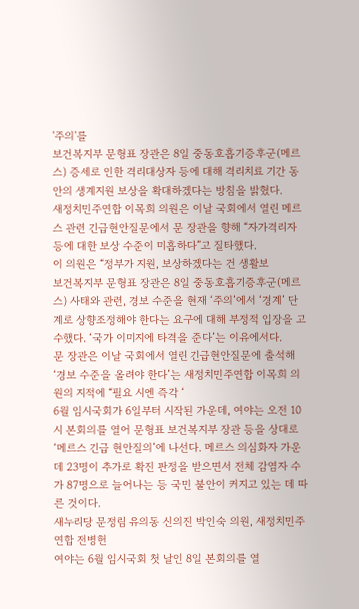'주의'를
보건복지부 문형표 장관은 8일 중동호흡기증후군(메르스) 증세로 인한 격리대상자 등에 대해 격리치료 기간 동안의 생계지원 보상을 확대하겠다는 방침을 밝혔다.
새정치민주연합 이목희 의원은 이날 국회에서 열린 메르스 관련 긴급현안질문에서 문 장관을 향해 “자가격리자 등에 대한 보상 수준이 미흡하다”고 질타했다.
이 의원은 “정부가 지원, 보상하겠다는 건 생활보
보건복지부 문형표 장관은 8일 중동호흡기증후군(메르스) 사태와 관련, 경보 수준을 현재 ‘주의’에서 ‘경계’ 단계로 상향조정해야 한다는 요구에 대해 부정적 입장을 고수했다. ‘국가 이미지에 타격을 준다’는 이유에서다.
문 장관은 이날 국회에서 열린 긴급현안질문에 출석해 ‘경보 수준을 올려야 한다’는 새정치민주연합 이목희 의원의 지적에 “필요 시엔 즉각 ‘
6월 임시국회가 6일부터 시작된 가운데, 여야는 오전 10시 본회의를 열어 문형표 보건복지부 장관 등을 상대로 ‘메르스 긴급 현안질의’에 나선다. 메르스 의심화자 가운데 23명이 추가로 확진 판정을 받으면서 전체 감염자 수가 87명으로 늘어나는 등 국민 불안이 커지고 있는 데 따른 것이다.
새누리당 문정림 유의동 신의진 박인숙 의원, 새정치민주연합 전병헌
여야는 6월 임시국회 첫 날인 8일 본회의를 열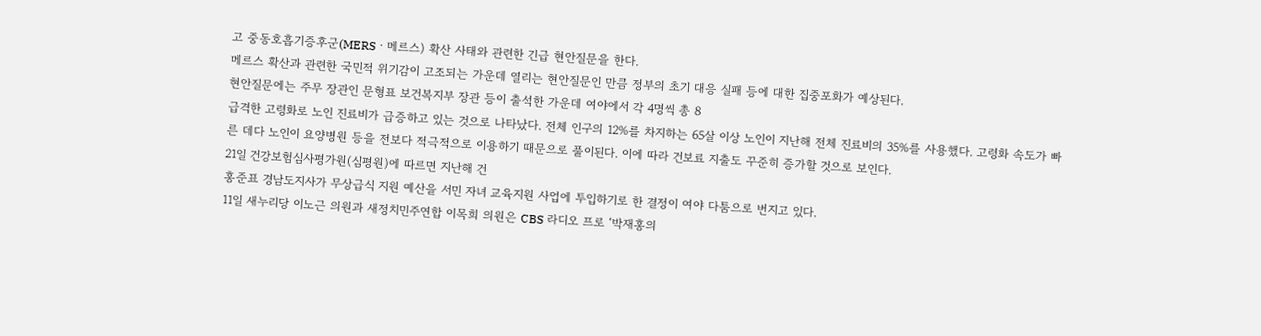고 중동호흡기증후군(MERSㆍ메르스) 확산 사태와 관련한 긴급 현안질문을 한다.
메르스 확산과 관련한 국민적 위기감이 고조되는 가운데 열리는 현안질문인 만큼 정부의 초기 대응 실패 등에 대한 집중포화가 예상된다.
현안질문에는 주무 장관인 문형표 보건복지부 장관 등이 출석한 가운데 여야에서 각 4명씩 총 8
급격한 고령화로 노인 진료비가 급증하고 있는 것으로 나타났다. 전체 인구의 12%를 차지하는 65살 이상 노인이 지난해 전체 진료비의 35%를 사용했다. 고령화 속도가 빠른 데다 노인이 요양병원 등을 전보다 적극적으로 이용하기 때문으로 풀이된다. 이에 따라 건보료 지출도 꾸준히 증가할 것으로 보인다.
21일 건강보험심사평가원(심평원)에 따르면 지난해 건
홍준표 경남도지사가 무상급식 지원 예산을 서민 자녀 교육지원 사업에 투입하기로 한 결정이 여야 다툼으로 번지고 있다.
11일 새누리당 이노근 의원과 새정치민주연합 이목희 의원은 CBS 라디오 프로 ‘박재홍의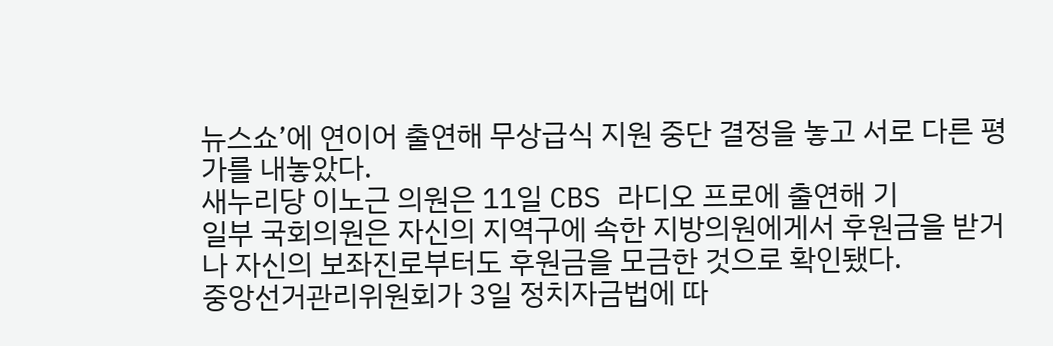뉴스쇼’에 연이어 출연해 무상급식 지원 중단 결정을 놓고 서로 다른 평가를 내놓았다.
새누리당 이노근 의원은 11일 CBS 라디오 프로에 출연해 기
일부 국회의원은 자신의 지역구에 속한 지방의원에게서 후원금을 받거나 자신의 보좌진로부터도 후원금을 모금한 것으로 확인됐다.
중앙선거관리위원회가 3일 정치자금법에 따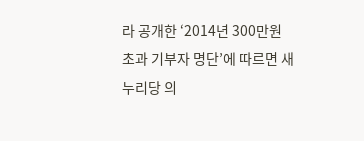라 공개한 ‘2014년 300만원 초과 기부자 명단’에 따르면 새누리당 의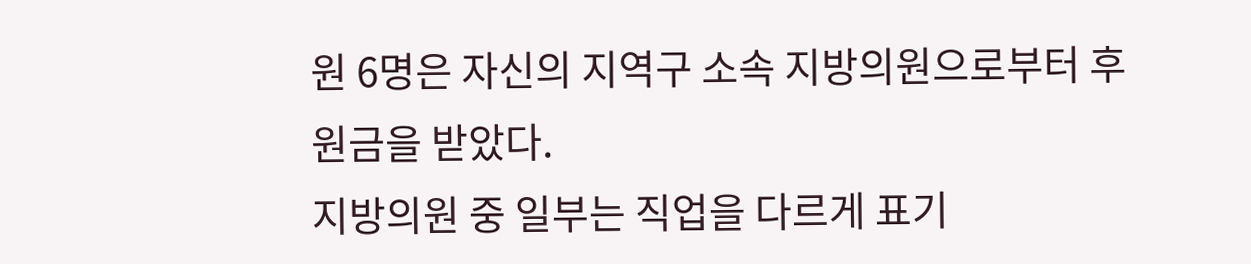원 6명은 자신의 지역구 소속 지방의원으로부터 후원금을 받았다.
지방의원 중 일부는 직업을 다르게 표기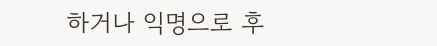하거나 익명으로 후